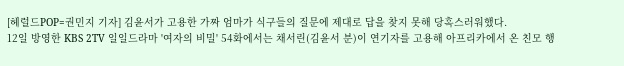[헤럴드POP=권민지 기자] 김윤서가 고용한 가짜 엄마가 식구들의 질문에 제대로 답을 찾지 못해 당혹스러워했다.
12일 방영한 KBS 2TV 일일드라마 '여자의 비밀' 54화에서는 채서린(김윤서 분)이 연기자를 고용해 아프리카에서 온 친모 행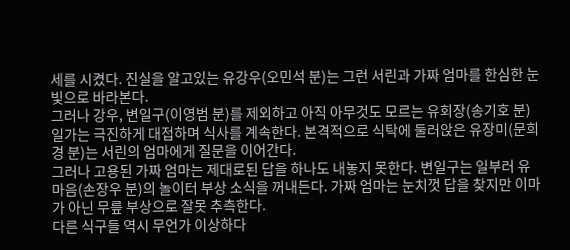세를 시켰다. 진실을 알고있는 유강우(오민석 분)는 그런 서린과 가짜 엄마를 한심한 눈빛으로 바라본다.
그러나 강우, 변일구(이영범 분)를 제외하고 아직 아무것도 모르는 유회장(송기호 분) 일가는 극진하게 대접하며 식사를 계속한다. 본격적으로 식탁에 둘러앉은 유장미(문희경 분)는 서린의 엄마에게 질문을 이어간다.
그러나 고용된 가짜 엄마는 제대로된 답을 하나도 내놓지 못한다. 변일구는 일부러 유마음(손장우 분)의 놀이터 부상 소식을 꺼내든다. 가짜 엄마는 눈치껏 답을 찾지만 이마가 아닌 무릎 부상으로 잘못 추측한다.
다른 식구들 역시 무언가 이상하다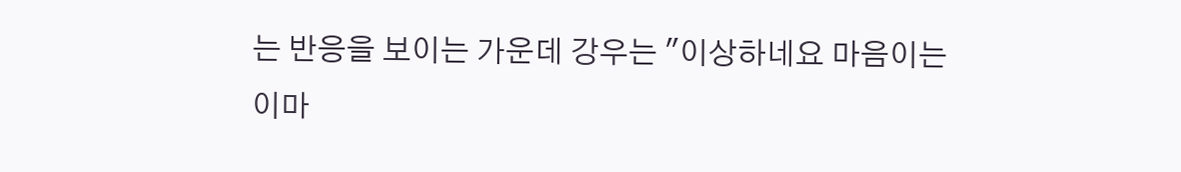는 반응을 보이는 가운데 강우는 "이상하네요 마음이는 이마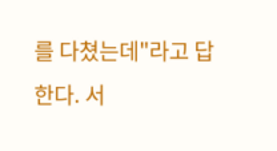를 다쳤는데"라고 답한다. 서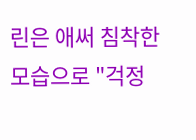린은 애써 침착한 모습으로 "걱정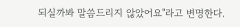되실까봐 말씀드리지 않았어요"라고 변명한다.